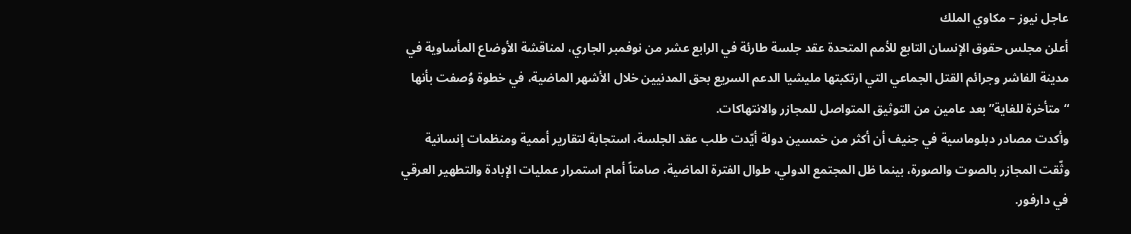عاجل نيوز – مكاوي الملك
أعلن مجلس حقوق الإنسان التابع للأمم المتحدة عقد جلسة طارئة في الرابع عشر من نوفمبر الجاري، لمناقشة الأوضاع المأساوية في مدينة الفاشر وجرائم القتل الجماعي التي ارتكبتها مليشيا الدعم السريع بحق المدنيين خلال الأشهر الماضية، في خطوة وُصفت بأنها “متأخرة للغاية” بعد عامين من التوثيق المتواصل للمجازر والانتهاكات.
وأكدت مصادر دبلوماسية في جنيف أن أكثر من خمسين دولة أيّدت طلب عقد الجلسة، استجابة لتقارير أممية ومنظمات إنسانية وثّقت المجازر بالصوت والصورة، بينما ظل المجتمع الدولي، طوال الفترة الماضية، صامتاً أمام استمرار عمليات الإبادة والتطهير العرقي في دارفور.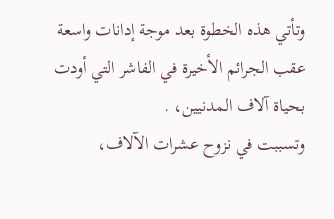وتأتي هذه الخطوة بعد موجة إدانات واسعة عقب الجرائم الأخيرة في الفاشر التي أودت بحياة آلاف المدنيين، .
وتسببت في نزوح عشرات الآلاف،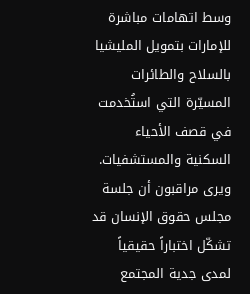وسط اتهامات مباشرة للإمارات بتمويل المليشيا بالسلاح والطائرات المسيّرة التي استُخدمت في قصف الأحياء السكنية والمستشفيات.
ويرى مراقبون أن جلسة مجلس حقوق الإنسان قد تشكّل اختباراً حقيقياً لمدى جدية المجتمع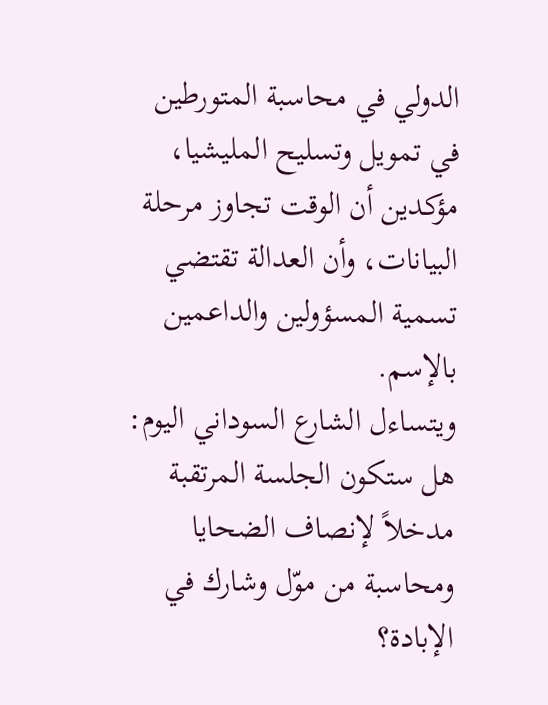الدولي في محاسبة المتورطين في تمويل وتسليح المليشيا، مؤكدين أن الوقت تجاوز مرحلة البيانات، وأن العدالة تقتضي تسمية المسؤولين والداعمين بالإسم.
ويتساءل الشارع السوداني اليوم: هل ستكون الجلسة المرتقبة مدخلاً لإنصاف الضحايا ومحاسبة من موّل وشارك في الإبادة؟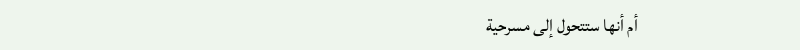أم أنها ستتحول إلى مسرحية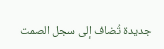جديدة تُضاف إلى سجل الصمت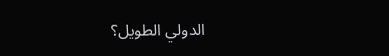الدولي الطويل؟